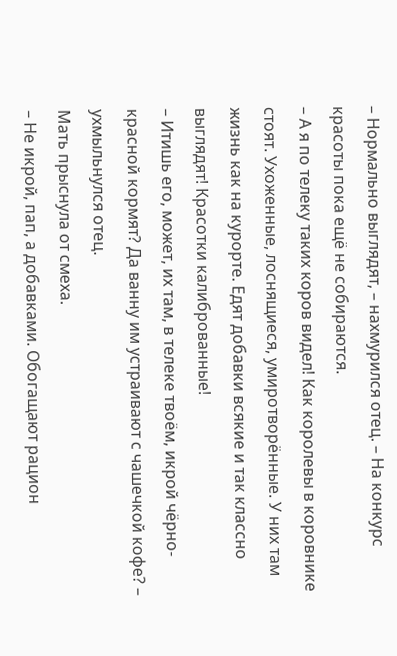– Нормально выглядят, – нахмурился отец. – На конкурс красоты пока ещё не собираются.
– А я по телеку таких коров видел! Как королевы в коровнике стоят. Ухоженные, лоснящиеся, умиротворённые. У них там жизнь как на курорте. Едят добавки всякие и так классно выглядят! Красотки калиброванные!
– Итишь его, может, их там, в телеке твоём, икрой чёрно-красной кормят? Да ванну им устраивают с чашечкой кофе? – ухмыльнулся отец.
Мать прыснула от смеха.
– Не икрой, пап, а добавками. Обогащают рацион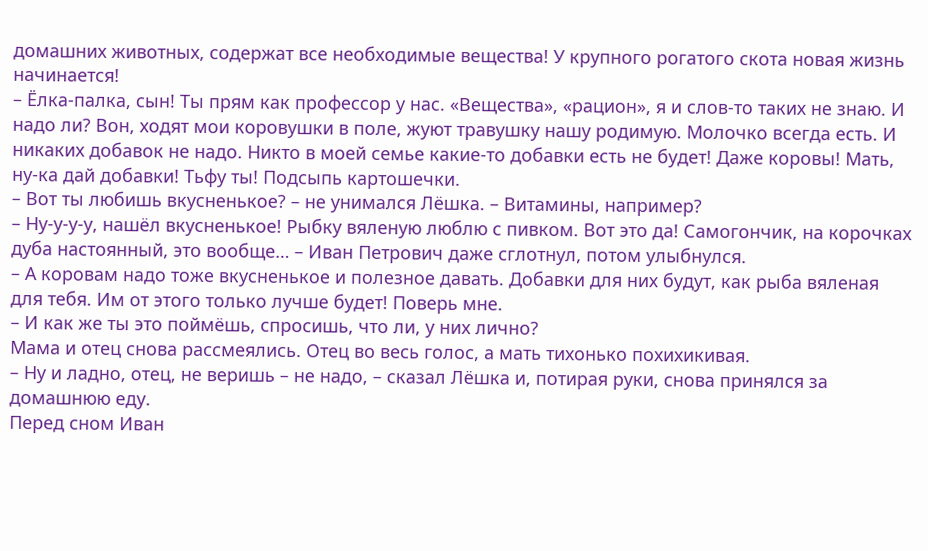домашних животных, содержат все необходимые вещества! У крупного рогатого скота новая жизнь начинается!
– Ёлка-палка, сын! Ты прям как профессор у нас. «Вещества», «рацион», я и слов-то таких не знаю. И надо ли? Вон, ходят мои коровушки в поле, жуют травушку нашу родимую. Молочко всегда есть. И никаких добавок не надо. Никто в моей семье какие-то добавки есть не будет! Даже коровы! Мать, ну-ка дай добавки! Тьфу ты! Подсыпь картошечки.
– Вот ты любишь вкусненькое? – не унимался Лёшка. – Витамины, например?
– Ну-у-у-у, нашёл вкусненькое! Рыбку вяленую люблю с пивком. Вот это да! Самогончик, на корочках дуба настоянный, это вообще… – Иван Петрович даже сглотнул, потом улыбнулся.
– А коровам надо тоже вкусненькое и полезное давать. Добавки для них будут, как рыба вяленая для тебя. Им от этого только лучше будет! Поверь мне.
– И как же ты это поймёшь, спросишь, что ли, у них лично?
Мама и отец снова рассмеялись. Отец во весь голос, а мать тихонько похихикивая.
– Ну и ладно, отец, не веришь – не надо, – сказал Лёшка и, потирая руки, снова принялся за домашнюю еду.
Перед сном Иван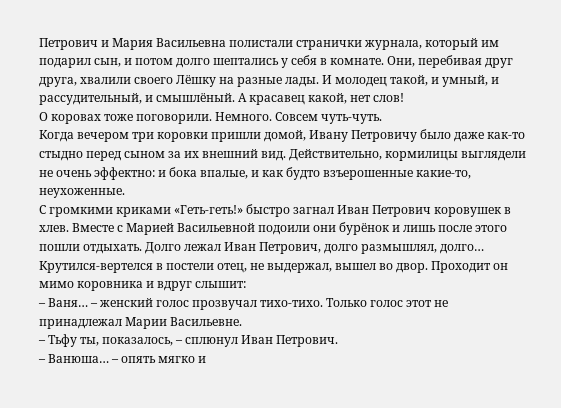Петрович и Мария Васильевна полистали странички журнала, который им подарил сын, и потом долго шептались у себя в комнате. Они, перебивая друг друга, хвалили своего Лёшку на разные лады. И молодец такой, и умный, и рассудительный, и смышлёный. А красавец какой, нет слов!
О коровах тоже поговорили. Немного. Совсем чуть-чуть.
Когда вечером три коровки пришли домой, Ивану Петровичу было даже как-то стыдно перед сыном за их внешний вид. Действительно, кормилицы выглядели не очень эффектно: и бока впалые, и как будто взъерошенные какие-то, неухоженные.
С громкими криками «Геть-геть!» быстро загнал Иван Петрович коровушек в хлев. Вместе с Марией Васильевной подоили они бурёнок и лишь после этого пошли отдыхать. Долго лежал Иван Петрович, долго размышлял, долго…
Крутился-вертелся в постели отец, не выдержал, вышел во двор. Проходит он мимо коровника и вдруг слышит:
– Ваня… – женский голос прозвучал тихо-тихо. Только голос этот не принадлежал Марии Васильевне.
– Тьфу ты, показалось, – сплюнул Иван Петрович.
– Ванюша… – опять мягко и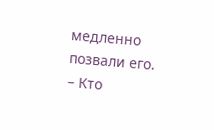медленно позвали его.
– Кто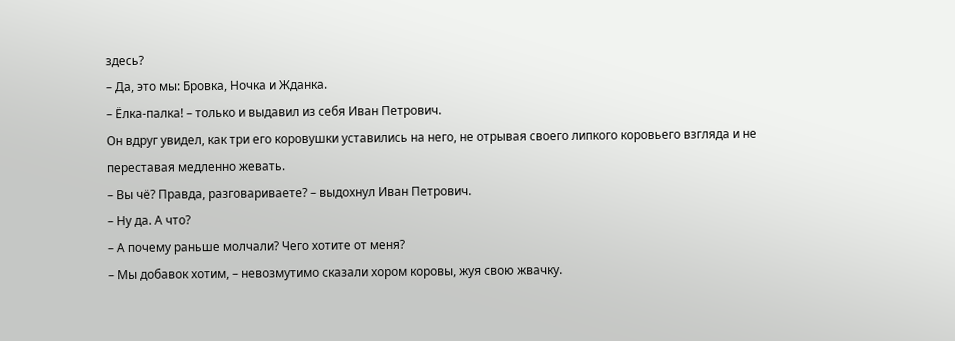здесь?
– Да, это мы: Бровка, Ночка и Жданка.
– Ёлка-палка! – только и выдавил из себя Иван Петрович.
Он вдруг увидел, как три его коровушки уставились на него, не отрывая своего липкого коровьего взгляда и не переставая медленно жевать.
– Вы чё? Правда, разговариваете? – выдохнул Иван Петрович.
– Ну да. А что?
– А почему раньше молчали? Чего хотите от меня?
– Мы добавок хотим, – невозмутимо сказали хором коровы, жуя свою жвачку.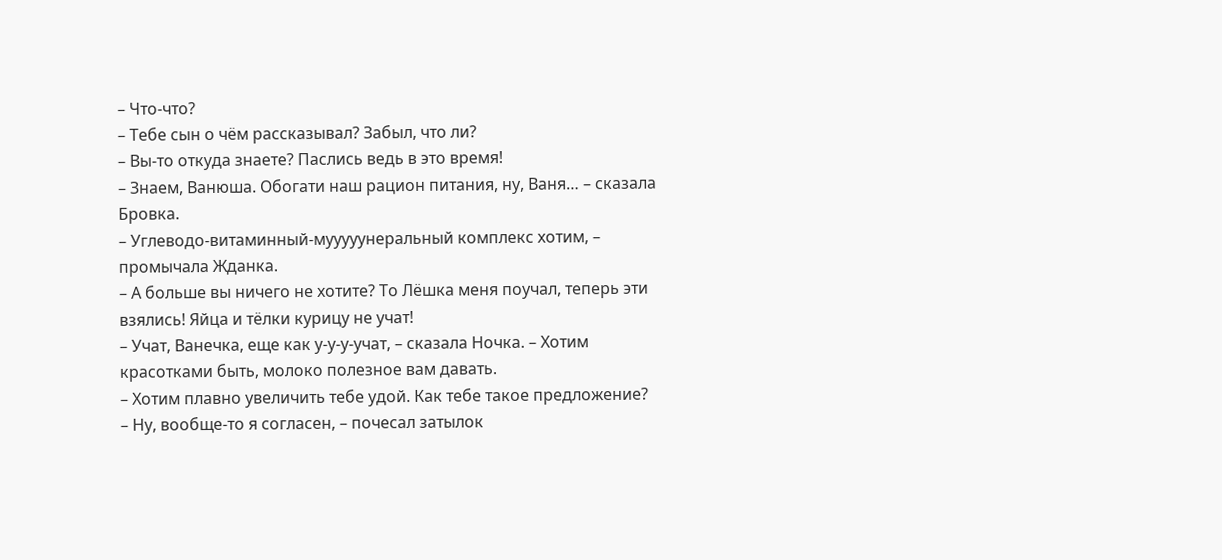– Что-что?
– Тебе сын о чём рассказывал? Забыл, что ли?
– Вы-то откуда знаете? Паслись ведь в это время!
– Знаем, Ванюша. Обогати наш рацион питания, ну, Ваня… – сказала Бровка.
– Углеводо-витаминный-мууууунеральный комплекс хотим, – промычала Жданка.
– А больше вы ничего не хотите? То Лёшка меня поучал, теперь эти взялись! Яйца и тёлки курицу не учат!
– Учат, Ванечка, еще как у-у-у-учат, – сказала Ночка. – Хотим красотками быть, молоко полезное вам давать.
– Хотим плавно увеличить тебе удой. Как тебе такое предложение?
– Ну, вообще-то я согласен, – почесал затылок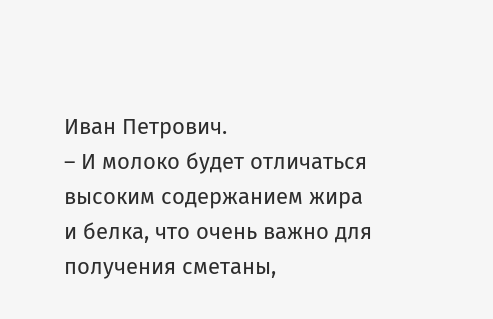Иван Петрович.
– И молоко будет отличаться высоким содержанием жира и белка, что очень важно для получения сметаны,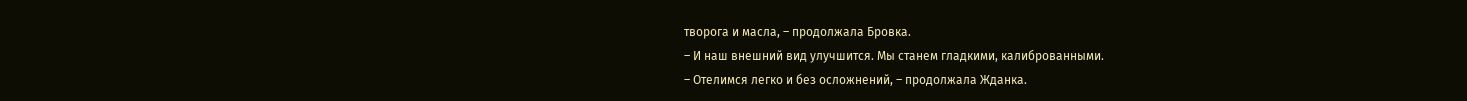творога и масла, – продолжала Бровка.
– И наш внешний вид улучшится. Мы станем гладкими, калиброванными.
– Отелимся легко и без осложнений, – продолжала Жданка.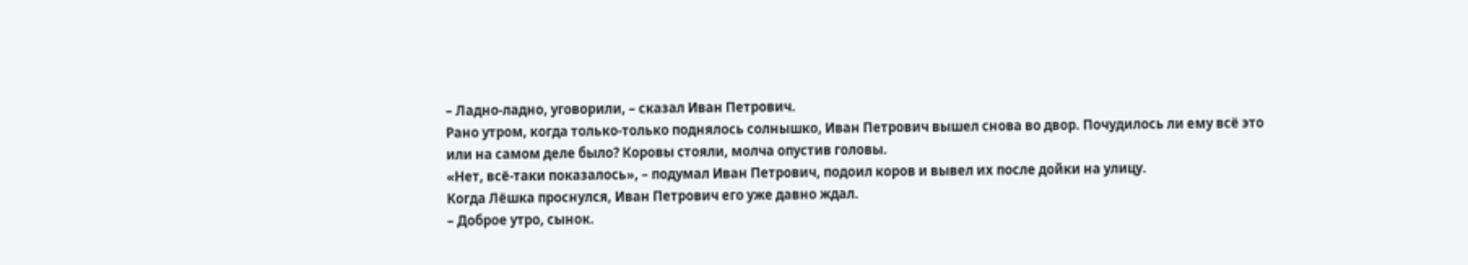– Ладно-ладно, уговорили, – сказал Иван Петрович.
Рано утром, когда только-только поднялось солнышко, Иван Петрович вышел снова во двор. Почудилось ли ему всё это или на самом деле было? Коровы стояли, молча опустив головы.
«Нет, всё-таки показалось», – подумал Иван Петрович, подоил коров и вывел их после дойки на улицу.
Когда Лёшка проснулся, Иван Петрович его уже давно ждал.
– Доброе утро, сынок.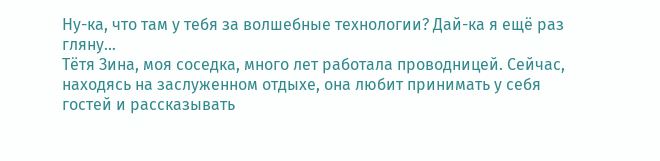Ну-ка, что там у тебя за волшебные технологии? Дай-ка я ещё раз гляну…
Тётя Зина, моя соседка, много лет работала проводницей. Сейчас, находясь на заслуженном отдыхе, она любит принимать у себя гостей и рассказывать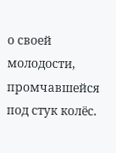о своей молодости, промчавшейся под стук колёс.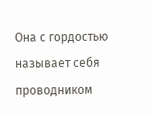Она с гордостью называет себя проводником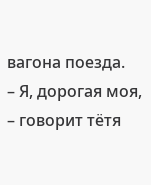вагона поезда.
– Я, дорогая моя, – говорит тётя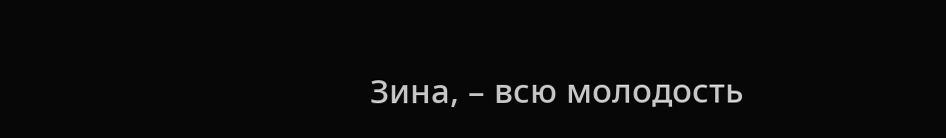Зина, – всю молодость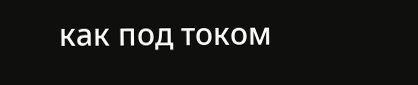как под током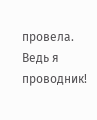провела. Ведь я проводник!